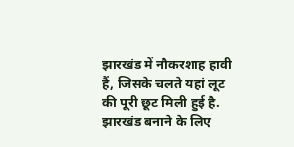झारखंड में नौकरशाह हावी हैं, जिसके चलते यहां लूट की पूरी छूट मिली हुई है. झारखंड बनाने के लिए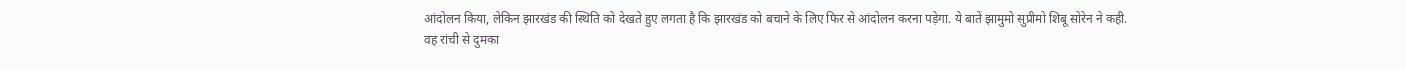आंदोलन किया, लेकिन झारखंड की स्थिति को देखते हुए लगता है कि झारखंड को बचाने के लिए फिर से आंदोलन करना पड़ेगा. ये बातें झामुमो सुप्रीमो शिबू सोरेन ने कही.
वह रांची से दुमका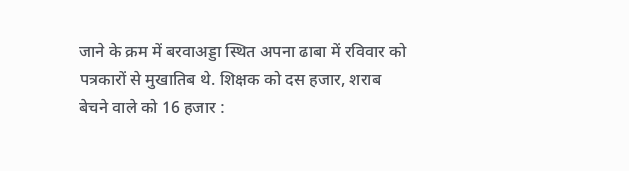जाने के क्रम में बरवाअड्डा स्थित अपना ढाबा में रविवार को पत्रकारों से मुखातिब थे. शिक्षक को दस हजार, शराब बेचने वाले को 16 हजार :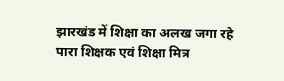झारखंड में शिक्षा का अलख जगा रहे पारा शिक्षक एवं शिक्षा मित्र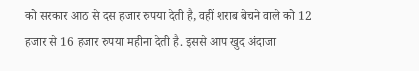को सरकार आठ से दस हजार रुपया देती है, वहीं शराब बेचने वाले को 12 हजार से 16 हजार रुपया महीना देती है. इससे आप खुद अंदाजा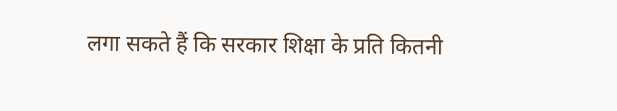लगा सकते हैं कि सरकार शिक्षा के प्रति कितनी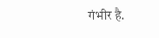गंभीर है.